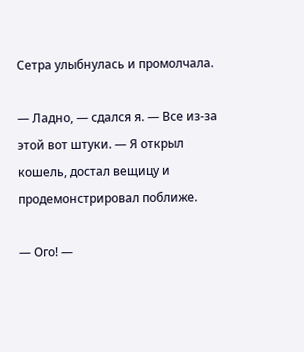Сетра улыбнулась и промолчала.

— Ладно, — сдался я. — Все из-за этой вот штуки. — Я открыл кошель, достал вещицу и продемонстрировал поближе.

— Ого! —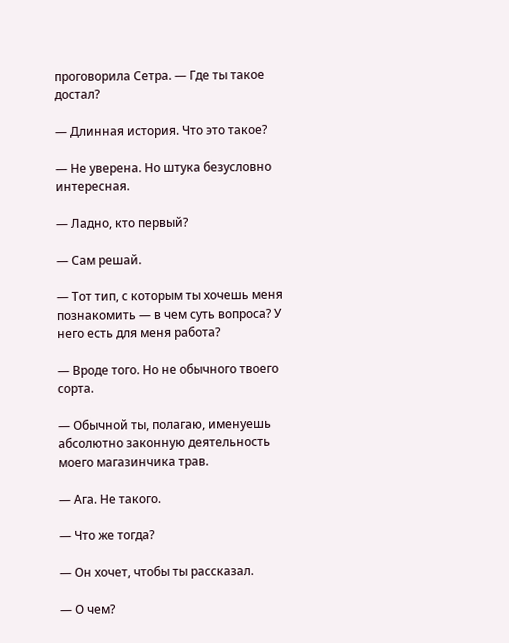проговорила Сетра. — Где ты такое достал?

— Длинная история. Что это такое?

— Не уверена. Но штука безусловно интересная.

— Ладно, кто первый?

— Сам решай.

— Тот тип, с которым ты хочешь меня познакомить — в чем суть вопроса? У него есть для меня работа?

— Вроде того. Но не обычного твоего сорта.

— Обычной ты, полагаю, именуешь абсолютно законную деятельность моего магазинчика трав.

— Ага. Не такого.

— Что же тогда?

— Он хочет, чтобы ты рассказал.

— О чем?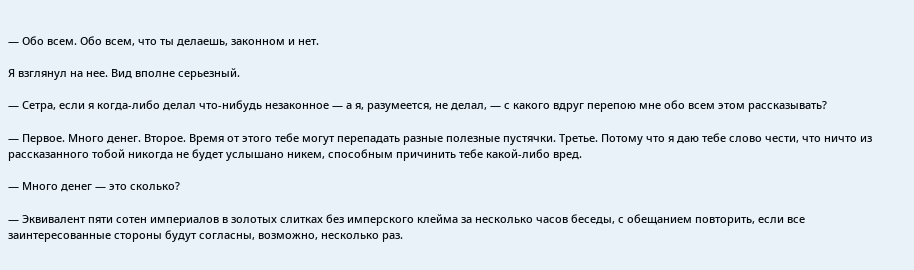— Обо всем. Обо всем, что ты делаешь, законном и нет.

Я взглянул на нее. Вид вполне серьезный.

— Сетра, если я когда-либо делал что-нибудь незаконное — а я, разумеется, не делал, — с какого вдруг перепою мне обо всем этом рассказывать?

— Первое. Много денег. Второе. Время от этого тебе могут перепадать разные полезные пустячки. Третье. Потому что я даю тебе слово чести, что ничто из рассказанного тобой никогда не будет услышано никем, способным причинить тебе какой-либо вред.

— Много денег — это сколько?

— Эквивалент пяти сотен империалов в золотых слитках без имперского клейма за несколько часов беседы, с обещанием повторить, если все заинтересованные стороны будут согласны, возможно, несколько раз.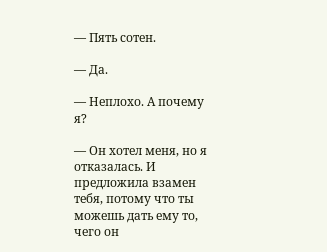— Пять сотен.

— Да.

— Неплохо. А почему я?

— Он хотел меня, но я отказалась. И предложила взамен тебя, потому что ты можешь дать ему то, чего он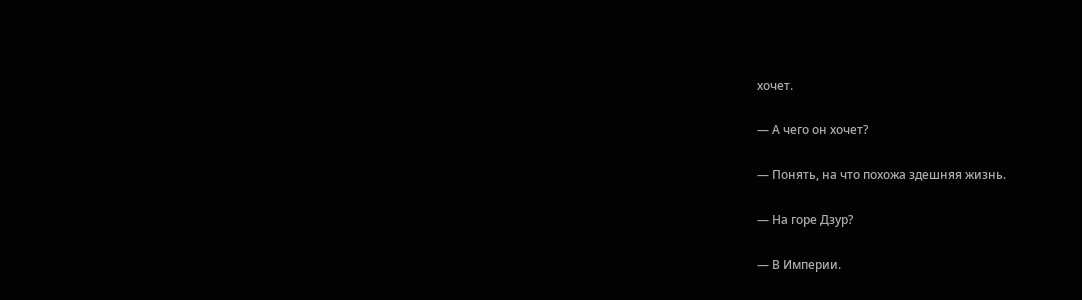хочет.

— А чего он хочет?

— Понять, на что похожа здешняя жизнь.

— На горе Дзур?

— В Империи.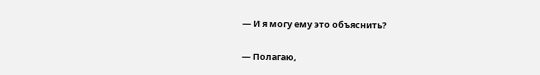— И я могу ему это объяснить?

— Полагаю,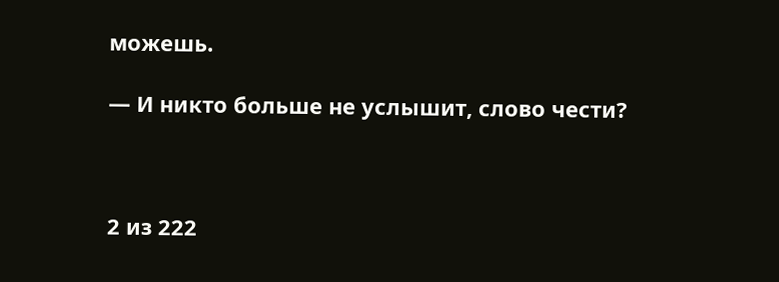можешь.

— И никто больше не услышит, слово чести?



2 из 222